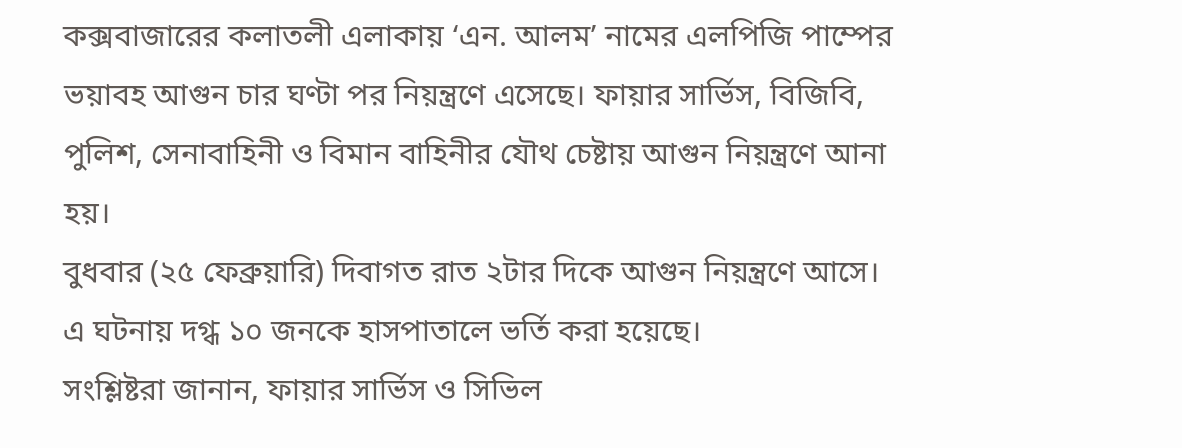কক্সবাজারের কলাতলী এলাকায় ‘এন. আলম’ নামের এলপিজি পাম্পের ভয়াবহ আগুন চার ঘণ্টা পর নিয়ন্ত্রণে এসেছে। ফায়ার সার্ভিস, বিজিবি, পুলিশ, সেনাবাহিনী ও বিমান বাহিনীর যৌথ চেষ্টায় আগুন নিয়ন্ত্রণে আনা হয়।
বুধবার (২৫ ফেব্রুয়ারি) দিবাগত রাত ২টার দিকে আগুন নিয়ন্ত্রণে আসে। এ ঘটনায় দগ্ধ ১০ জনকে হাসপাতালে ভর্তি করা হয়েছে।
সংশ্লিষ্টরা জানান, ফায়ার সার্ভিস ও সিভিল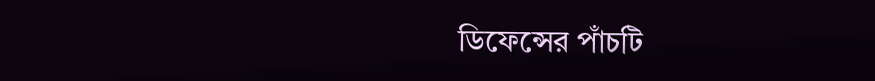ডিফেন্সের পাঁচটি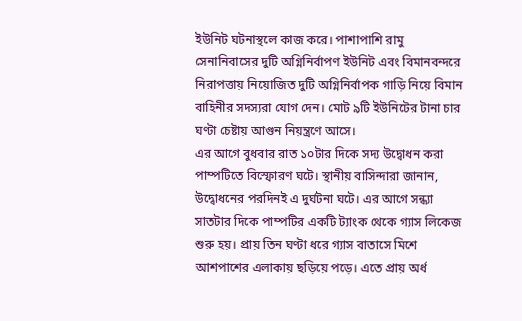ইউনিট ঘটনাস্থলে কাজ করে। পাশাপাশি রামু সেনানিবাসের দুটি অগ্নিনির্বাপণ ইউনিট এবং বিমানবন্দরে নিরাপত্তায় নিয়োজিত দুটি অগ্নিনির্বাপক গাড়ি নিয়ে বিমান বাহিনীর সদস্যরা যোগ দেন। মোট ৯টি ইউনিটের টানা চার ঘণ্টা চেষ্টায় আগুন নিয়ন্ত্রণে আসে।
এর আগে বুধবার রাত ১০টার দিকে সদ্য উদ্বোধন করা পাম্পটিতে বিস্ফোরণ ঘটে। স্থানীয় বাসিন্দারা জানান, উদ্বোধনের পরদিনই এ দুর্ঘটনা ঘটে। এর আগে সন্ধ্যা সাতটার দিকে পাম্পটির একটি ট্যাংক থেকে গ্যাস লিকেজ শুরু হয়। প্রায় তিন ঘণ্টা ধরে গ্যাস বাতাসে মিশে আশপাশের এলাকায় ছড়িয়ে পড়ে। এতে প্রায় অর্ধ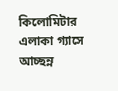কিলোমিটার এলাকা গ্যাসে আচ্ছন্ন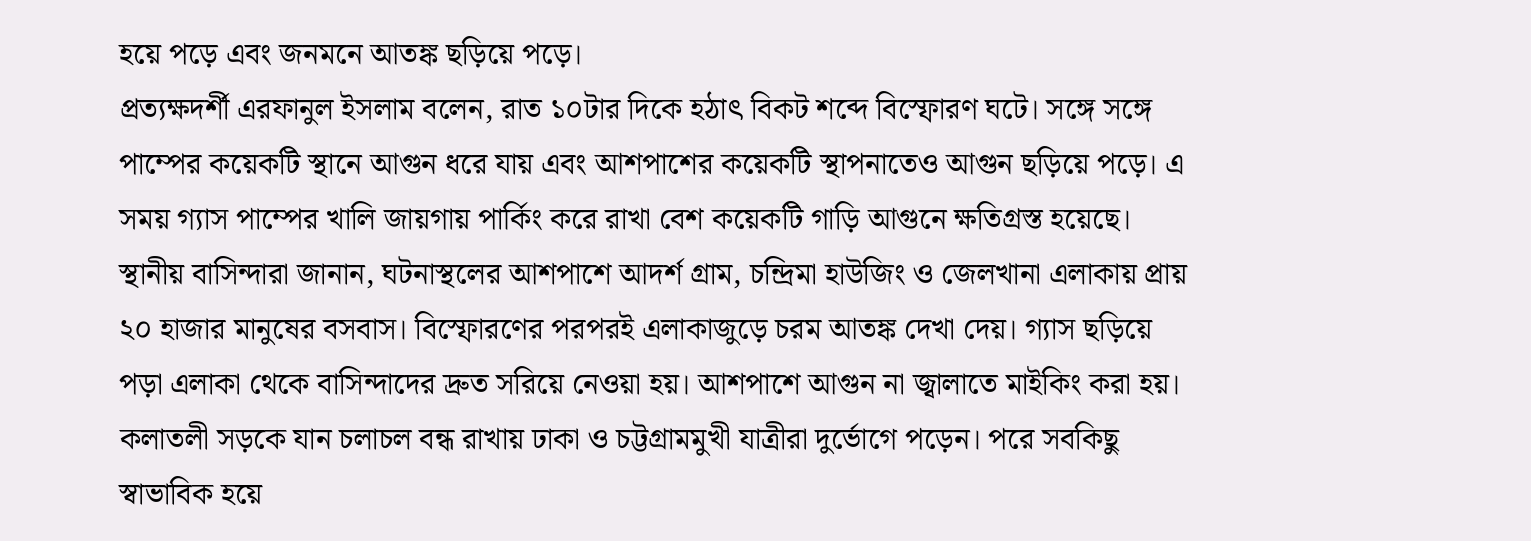হয়ে পড়ে এবং জনমনে আতঙ্ক ছড়িয়ে পড়ে।
প্রত্যক্ষদর্শী এরফানুল ইসলাম বলেন, রাত ১০টার দিকে হঠাৎ বিকট শব্দে বিস্ফোরণ ঘটে। সঙ্গে সঙ্গে পাম্পের কয়েকটি স্থানে আগুন ধরে যায় এবং আশপাশের কয়েকটি স্থাপনাতেও আগুন ছড়িয়ে পড়ে। এ সময় গ্যাস পাম্পের খালি জায়গায় পার্কিং করে রাখা বেশ কয়েকটি গাড়ি আগুনে ক্ষতিগ্রস্ত হয়েছে।
স্থানীয় বাসিন্দারা জানান, ঘটনাস্থলের আশপাশে আদর্শ গ্রাম, চন্দ্রিমা হাউজিং ও জেলখানা এলাকায় প্রায় ২০ হাজার মানুষের বসবাস। বিস্ফোরণের পরপরই এলাকাজুড়ে চরম আতঙ্ক দেখা দেয়। গ্যাস ছড়িয়ে পড়া এলাকা থেকে বাসিন্দাদের দ্রুত সরিয়ে নেওয়া হয়। আশপাশে আগুন না জ্বালাতে মাইকিং করা হয়। কলাতলী সড়কে যান চলাচল বন্ধ রাখায় ঢাকা ও চট্টগ্রামমুখী যাত্রীরা দুর্ভোগে পড়েন। পরে সবকিছু স্বাভাবিক হয়ে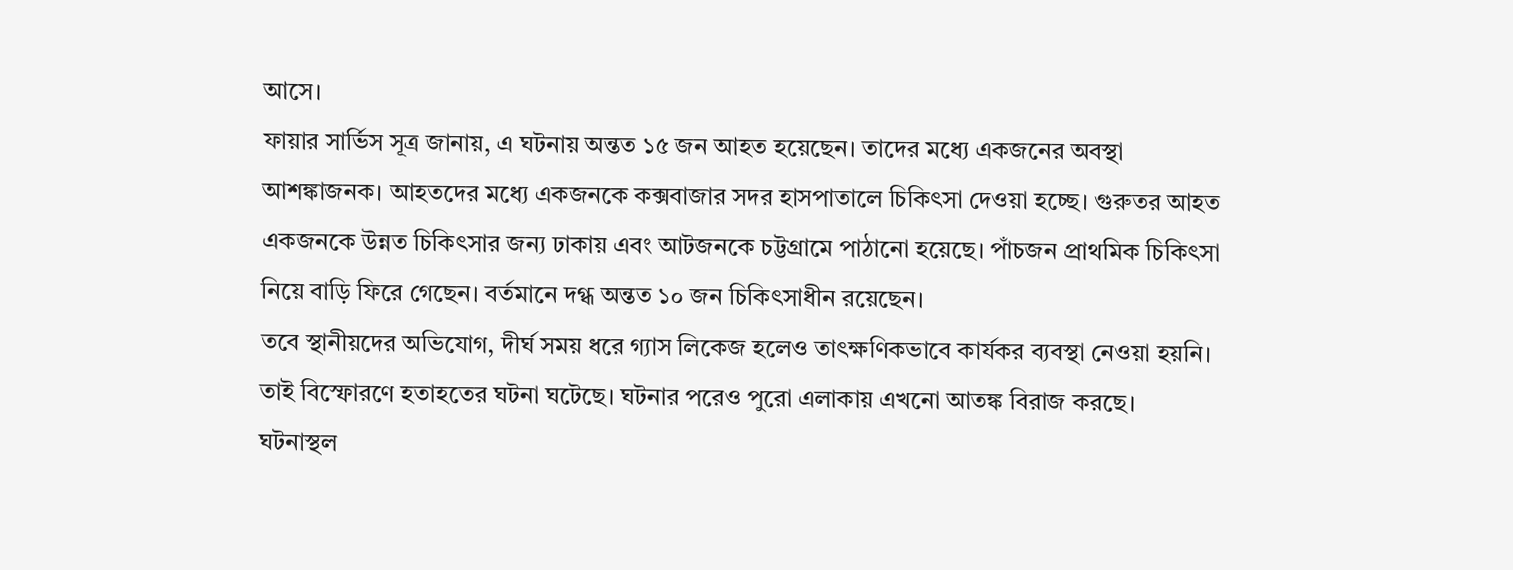আসে।
ফায়ার সার্ভিস সূত্র জানায়, এ ঘটনায় অন্তত ১৫ জন আহত হয়েছেন। তাদের মধ্যে একজনের অবস্থা আশঙ্কাজনক। আহতদের মধ্যে একজনকে কক্সবাজার সদর হাসপাতালে চিকিৎসা দেওয়া হচ্ছে। গুরুতর আহত একজনকে উন্নত চিকিৎসার জন্য ঢাকায় এবং আটজনকে চট্টগ্রামে পাঠানো হয়েছে। পাঁচজন প্রাথমিক চিকিৎসা নিয়ে বাড়ি ফিরে গেছেন। বর্তমানে দগ্ধ অন্তত ১০ জন চিকিৎসাধীন রয়েছেন।
তবে স্থানীয়দের অভিযোগ, দীর্ঘ সময় ধরে গ্যাস লিকেজ হলেও তাৎক্ষণিকভাবে কার্যকর ব্যবস্থা নেওয়া হয়নি। তাই বিস্ফোরণে হতাহতের ঘটনা ঘটেছে। ঘটনার পরেও পুরো এলাকায় এখনো আতঙ্ক বিরাজ করছে।
ঘটনাস্থল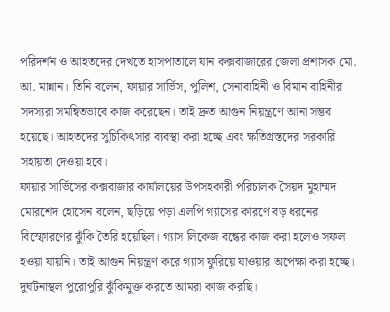পরিদর্শন ও আহতদের দেখতে হাসপাতালে যান কক্সবাজারের জেলা প্রশাসক মো. আ. মান্নান। তিনি বলেন, ফায়ার সার্ভিস, পুলিশ, সেনাবাহিনী ও বিমান বাহিনীর সদস্যরা সমন্বিতভাবে কাজ করেছেন। তাই দ্রুত আগুন নিয়ন্ত্রণে আনা সম্ভব হয়েছে। আহতদের সুচিকিৎসার ব্যবস্থা করা হচ্ছে এবং ক্ষতিগ্রস্তদের সরকারি সহায়তা দেওয়া হবে।
ফায়ার সার্ভিসের কক্সবাজার কার্যালয়ের উপসহকারী পরিচালক সৈয়দ মুহাম্মদ মোরশেদ হোসেন বলেন, ছড়িয়ে পড়া এলপি গ্যাসের কারণে বড় ধরনের বিস্ফোরণের ঝুঁকি তৈরি হয়েছিল। গ্যাস লিকেজ বন্ধের কাজ করা হলেও সফল হওয়া যায়নি। তাই আগুন নিয়ন্ত্রণ করে গ্যাস ফুরিয়ে যাওয়ার অপেক্ষা করা হচ্ছে। দুর্ঘটনাস্থল পুরোপুরি ঝুঁকিমুক্ত করতে আমরা কাজ করছি।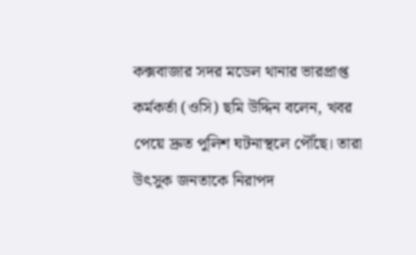কক্সবাজার সদর মডেল থানার ভারপ্রাপ্ত কর্মকর্তা (ওসি) ছমি উদ্দিন বলেন, খবর পেয়ে দ্রুত পুলিশ ঘটনাস্থলে পৌঁছে। তারা উৎসুক জনতাকে নিরাপদ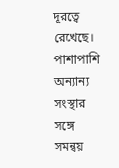দূরত্বে রেখেছে। পাশাপাশি অন্যান্য সংস্থার সঙ্গে সমন্বয়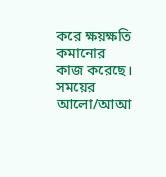করে ক্ষয়ক্ষতি কমানোর কাজ করেছে।
সময়ের আলো/আআ